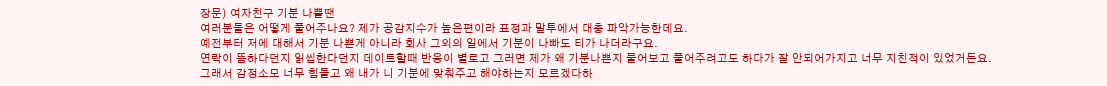장문) 여자친구 기분 나쁠땐
여러분들은 어떻게 풀어주나요? 제가 공감지수가 높은편이라 표정과 말투에서 대충 파악가능한데요.
예전부터 저에 대해서 기분 나쁜게 아니라 회사 그외의 일에서 기분이 나빠도 티가 나더라구요.
연락이 뜸하다던지 읽씹한다던지 데이트할때 반응이 별로고 그러면 제가 왜 기분나쁜지 물어보고 풀어주려고도 하다가 잘 안되어가지고 너무 지친적이 있었거든요.
그래서 감정소모 너무 힘들고 왜 내가 니 기분에 맞춰주고 해야하는지 모르겠다하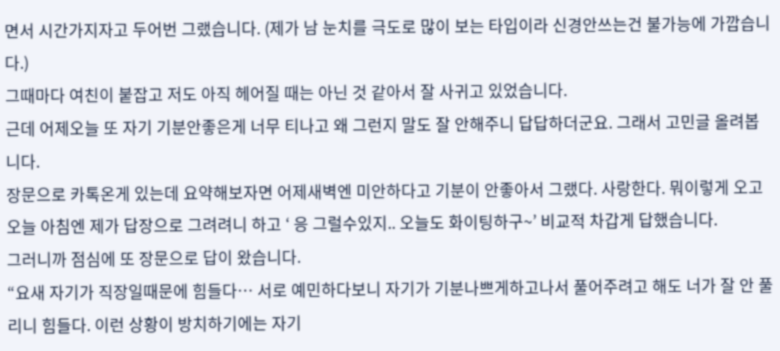면서 시간가지자고 두어번 그랬습니다. (제가 남 눈치를 극도로 많이 보는 타입이라 신경안쓰는건 불가능에 가깝습니다.)
그때마다 여친이 붙잡고 저도 아직 헤어질 때는 아닌 것 같아서 잘 사귀고 있었습니다.
근데 어제오늘 또 자기 기분안좋은게 너무 티나고 왜 그런지 말도 잘 안해주니 답답하더군요. 그래서 고민글 올려봅니다.
장문으로 카톡온게 있는데 요약해보자면 어제새벽엔 미안하다고 기분이 안좋아서 그랬다. 사랑한다. 뭐이렇게 오고 오늘 아침엔 제가 답장으로 그려려니 하고 ‘ 응 그럴수있지.. 오늘도 화이팅하구~’ 비교적 차갑게 답했습니다.
그러니까 점심에 또 장문으로 답이 왔습니다.
“요새 자기가 직장일때문에 힘들다… 서로 예민하다보니 자기가 기분나쁘게하고나서 풀어주려고 해도 너가 잘 안 풀리니 힘들다. 이런 상황이 방치하기에는 자기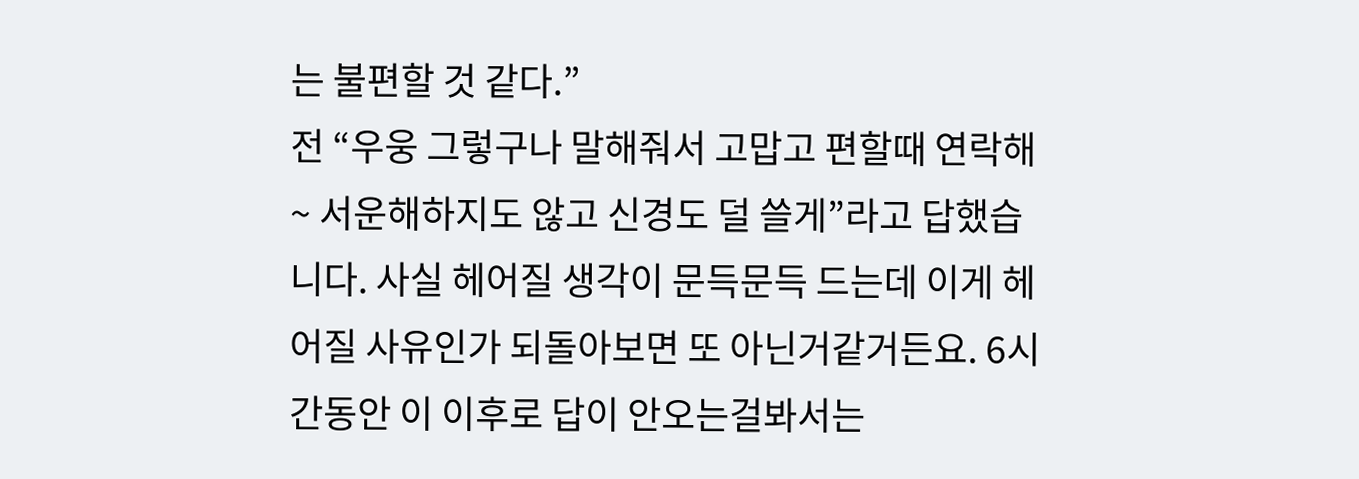는 불편할 것 같다.”
전 “우웅 그렇구나 말해줘서 고맙고 편할때 연락해~ 서운해하지도 않고 신경도 덜 쓸게”라고 답했습니다. 사실 헤어질 생각이 문득문득 드는데 이게 헤어질 사유인가 되돌아보면 또 아닌거같거든요. 6시간동안 이 이후로 답이 안오는걸봐서는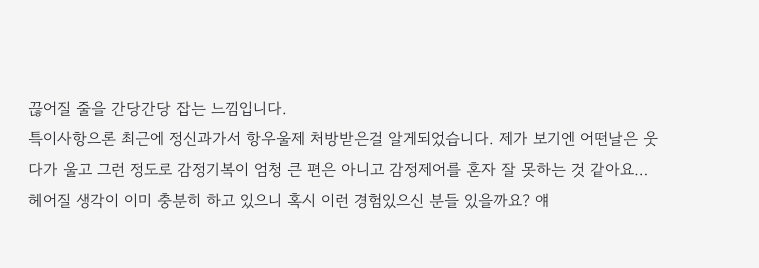끊어질 줄을 간당간당 잡는 느낌입니다.
특이사항으론 최근에 정신과가서 항우울제 처방받은걸 알게되었습니다. 제가 보기엔 어떤날은 웃다가 울고 그런 정도로 감정기복이 엄청 큰 편은 아니고 감정제어를 혼자 잘 못하는 것 같아요…
헤어질 생각이 이미 충분히 하고 있으니 혹시 이런 경험있으신 분들 있을까요? 얘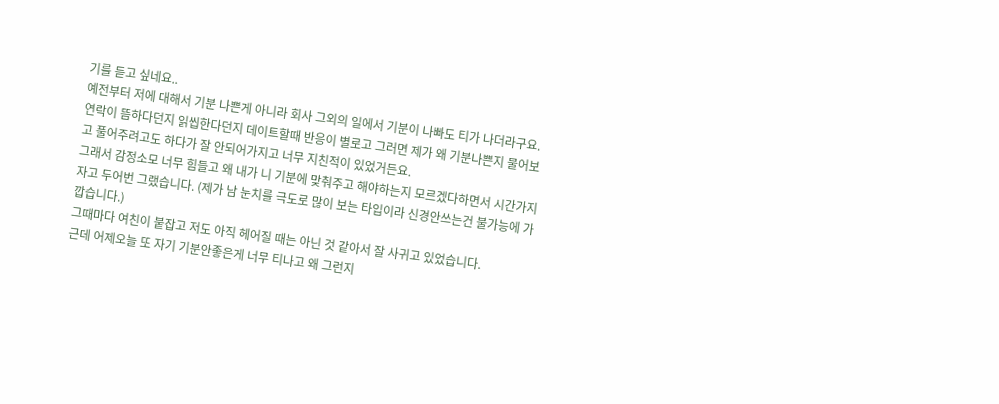기를 듣고 싶네요..
예전부터 저에 대해서 기분 나쁜게 아니라 회사 그외의 일에서 기분이 나빠도 티가 나더라구요.
연락이 뜸하다던지 읽씹한다던지 데이트할때 반응이 별로고 그러면 제가 왜 기분나쁜지 물어보고 풀어주려고도 하다가 잘 안되어가지고 너무 지친적이 있었거든요.
그래서 감정소모 너무 힘들고 왜 내가 니 기분에 맞춰주고 해야하는지 모르겠다하면서 시간가지자고 두어번 그랬습니다. (제가 남 눈치를 극도로 많이 보는 타입이라 신경안쓰는건 불가능에 가깝습니다.)
그때마다 여친이 붙잡고 저도 아직 헤어질 때는 아닌 것 같아서 잘 사귀고 있었습니다.
근데 어제오늘 또 자기 기분안좋은게 너무 티나고 왜 그런지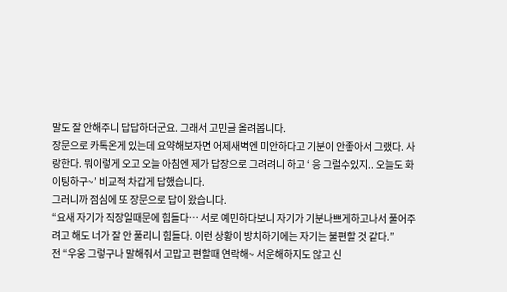말도 잘 안해주니 답답하더군요. 그래서 고민글 올려봅니다.
장문으로 카톡온게 있는데 요약해보자면 어제새벽엔 미안하다고 기분이 안좋아서 그랬다. 사랑한다. 뭐이렇게 오고 오늘 아침엔 제가 답장으로 그려려니 하고 ‘ 응 그럴수있지.. 오늘도 화이팅하구~’ 비교적 차갑게 답했습니다.
그러니까 점심에 또 장문으로 답이 왔습니다.
“요새 자기가 직장일때문에 힘들다… 서로 예민하다보니 자기가 기분나쁘게하고나서 풀어주려고 해도 너가 잘 안 풀리니 힘들다. 이런 상황이 방치하기에는 자기는 불편할 것 같다.”
전 “우웅 그렇구나 말해줘서 고맙고 편할때 연락해~ 서운해하지도 않고 신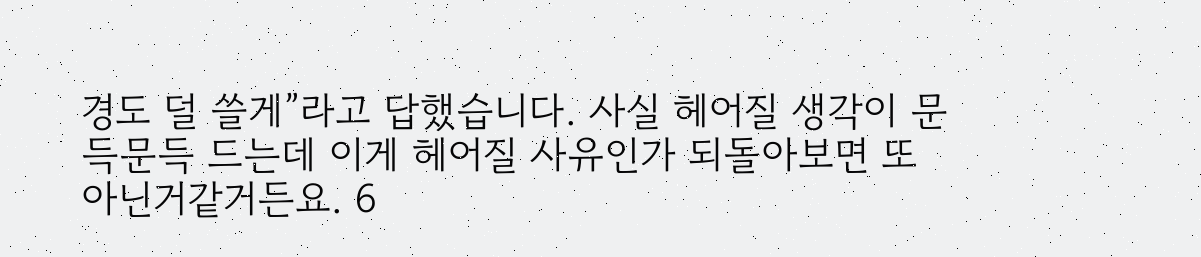경도 덜 쓸게”라고 답했습니다. 사실 헤어질 생각이 문득문득 드는데 이게 헤어질 사유인가 되돌아보면 또 아닌거같거든요. 6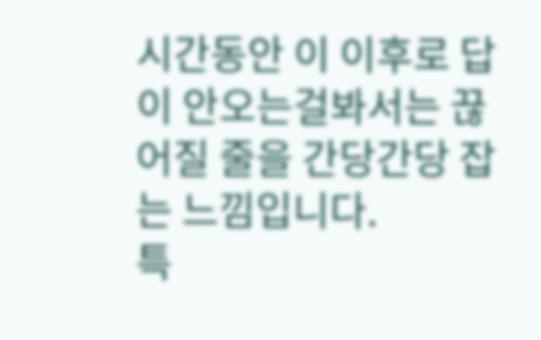시간동안 이 이후로 답이 안오는걸봐서는 끊어질 줄을 간당간당 잡는 느낌입니다.
특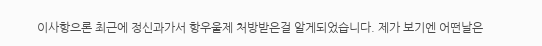이사항으론 최근에 정신과가서 항우울제 처방받은걸 알게되었습니다. 제가 보기엔 어떤날은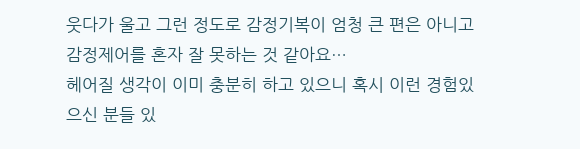웃다가 울고 그런 정도로 감정기복이 엄청 큰 편은 아니고 감정제어를 혼자 잘 못하는 것 같아요…
헤어질 생각이 이미 충분히 하고 있으니 혹시 이런 경험있으신 분들 있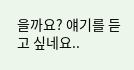을까요? 얘기를 듣고 싶네요..